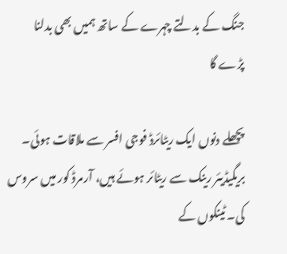جنگ کے بدلتے چہرے کے ساتھ ہمیں بھی بدلنا پڑے گا

پچھلے دنوں ایک ریٹائرڈ فوجی افسر سے ملاقات ہوئی۔ بریگیڈیئر رینک سے ریٹائر ہوئے ہیں، آرمرڈ کور میں سروس کی۔ ٹینکوں کے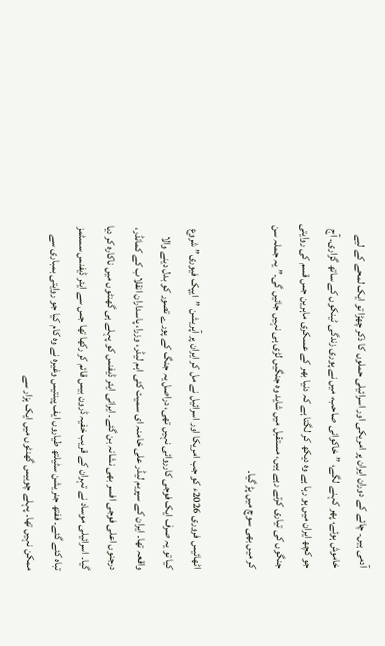آدمی ہیں۔ چائے کے دوران ایران پر امریکی اور اسرائیلی حملوں کا ذکر چھڑا تو ایک لمحے کے لیے خاموش ہوئے، پھر کہنے لگے، ”خاکوانی صاحب، میں نے پوری زندگی ٹینکوں کے ساتھ گزاری۔ آج جو کچھ ایران میں ہو رہا ہے وہ دیکھ کر لگتا ہے کہ دنیا بھر کے عسکری ماہرین جس قسم کی روایتی جنگوں کی تیاری کرتے رہے ہیں، مستقبل میں شاید وہ جنگیں لڑی ہی نہیں جائیں گی۔” یہ جملہ سن کر میں بھی سوچ میں پڑ گیا۔

اٹھائیس فروری 2026ء کو جب امریکا اور اسرائیل نے مل کر ایران پر آپریشن ”ایپک فیوری” شروع کیا تو یہ صرف ایک فوجی کارروائی نہیں تھی، دراصل یہ جنگ کے پورے تصور کو بدل دینے والا واقعہ تھا۔ ایران کے سپریم لیڈر علی خامنہ ای سمیت کئی اہم لیڈر، وزرا، پاسداران انقلاب کے کمانڈر، درجنوں اعلی فوجی افسر بھی نشانہ بن گئے۔ ایرانی ایئر ڈیفنس کو پہلے ہی گھنٹوں میں ناکارہ کر دیا گیا۔ اسرائیلی موساد نے تہران کے قریب خفیہ ڈرون بیس قائم کر رکھا تھا جس سے ایئر ڈیفنس سسٹمز تباہ کئے گئے۔ ففتھ جنریشن سٹیلتھ طیاروں ایف پینتیس وغیرہ نے وہ کام کیا جو روایتی بمباری سے ممکن نہیں تھا۔ پہلے چوبیس گھنٹوں میں ایک ہزار سے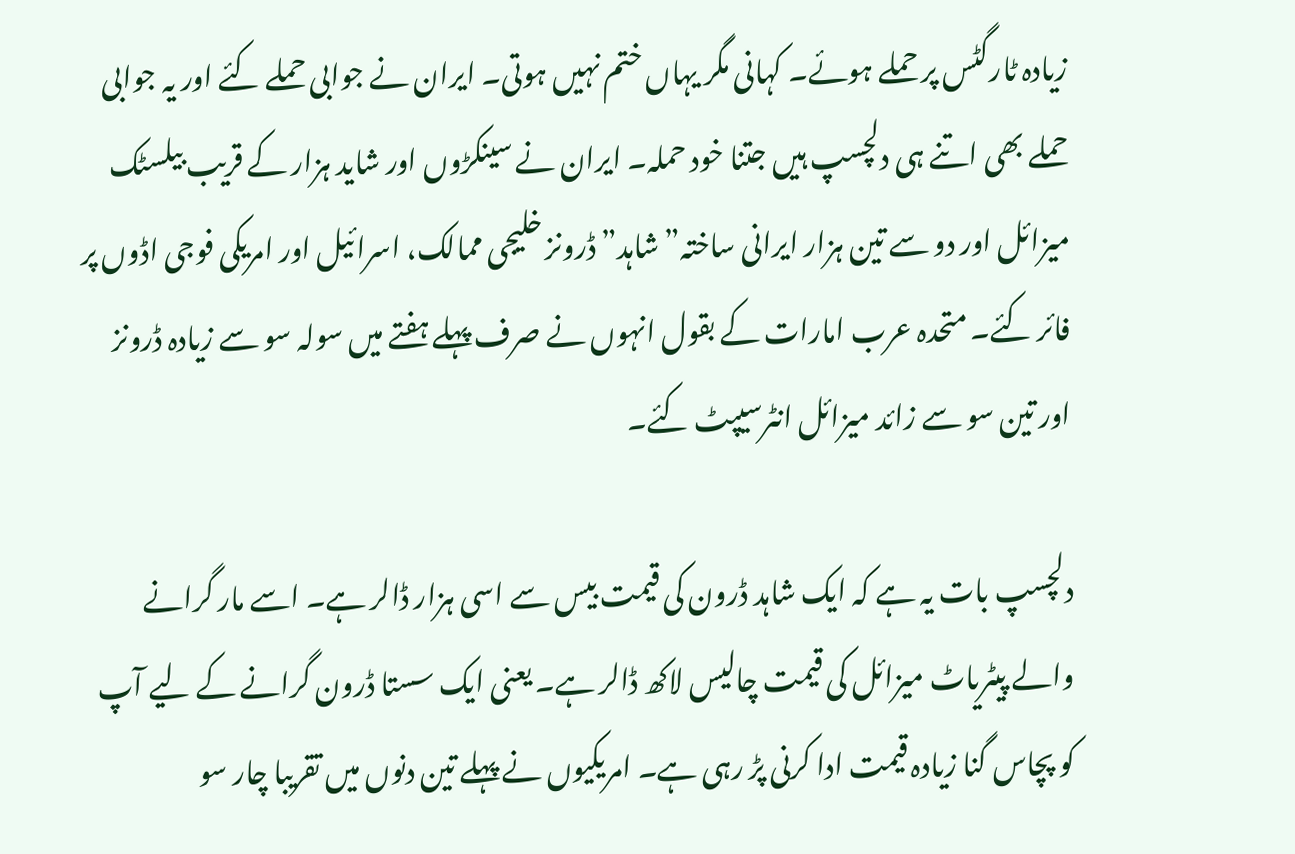زیادہ ٹارگٹس پر حملے ہوئے۔ کہانی مگر یہاں ختم نہیں ہوتی۔ ایران نے جوابی حملے کئے اور یہ جوابی حملے بھی اتنے ہی دلچسپ ہیں جتنا خود حملہ۔ ایران نے سینکڑوں اور شاید ہزار کے قریب بیلسٹک میزائل اور دو سے تین ہزار ایرانی ساختہ”شاہد” ڈرونز خلیجی ممالک، اسرائیل اور امریکی فوجی اڈوں پر فائر کئے۔ متحدہ عرب امارات کے بقول انہوں نے صرف پہلے ہفتے میں سولہ سو سے زیادہ ڈرونز اور تین سو سے زائد میزائل انٹرسیپٹ کئے۔

دلچسپ بات یہ ہے کہ ایک شاہد ڈرون کی قیمت بیس سے اسی ہزار ڈالر ہے۔ اسے مار گرانے والے پیٹریاٹ میزائل کی قیمت چالیس لاکھ ڈالر ہے۔ یعنی ایک سستا ڈرون گرانے کے لیے آپ کو پچاس گنا زیادہ قیمت ادا کرنی پڑ رہی ہے۔ امریکیوں نے پہلے تین دنوں میں تقریبا چار سو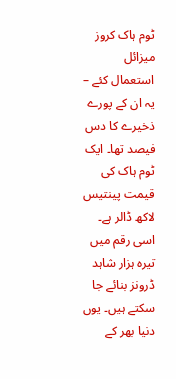ٹوم ہاک کروز میزائل استعمال کئے – یہ ان کے پورے ذخیرے کا دس فیصد تھا۔ ایک ٹوم ہاک کی قیمت پینتیس لاکھ ڈالر ہے۔ اسی رقم میں تیرہ ہزار شاہد ڈرونز بنائے جا سکتے ہیں۔ یوں دنیا بھر کے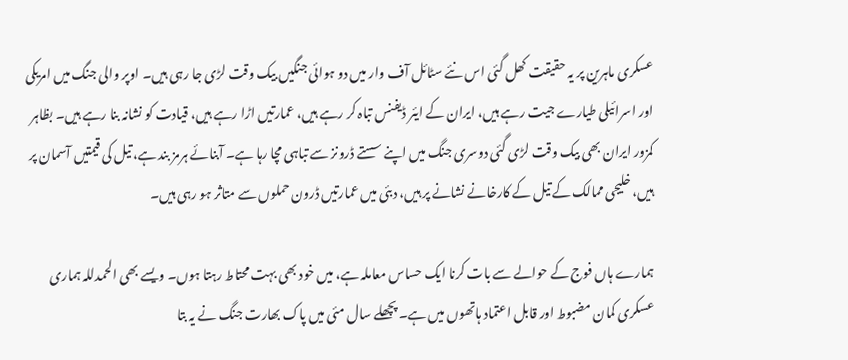عسکری ماہرین پر یہ حقیقت کھل گئی اس نئے سٹائل آف وار میں دو ہوائی جنگیں بیک وقت لڑی جا رہی ہیں۔ اوپر والی جنگ میں امریکی اور اسرائیلی طیارے جیت رہے ہیں، ایران کے ایئر ڈیفنس تباہ کر رہے ہیں، عمارتیں اڑا رہے ہیں، قیادت کو نشانہ بنا رہے ہیں۔ بظاہر کمزور ایران بھی بیک وقت لڑی گئی دوسری جنگ میں اپنے سستے ڈرونز سے تباہی مچا رہا ہے۔ آبنائے ہرمز بند ہے، تیل کی قیمتیں آسمان پر ہیں، خلیجی ممالک کے تیل کے کارخانے نشانے پر ہیں، دبئی میں عمارتیں ڈرون حملوں سے متاثر ہو رہی ہیں۔

ہمارے ہاں فوج کے حوالے سے بات کرنا ایک حساس معاملہ ہے، میں خود بھی بہت محتاط رہتا ہوں۔ ویسے بھی الحمدللہ ہماری عسکری کمان مضبوط اور قابل اعتماد ہاتھوں میں ہے۔ پچھلے سال مئی میں پاک بھارت جنگ نے یہ بتا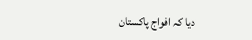دیا کہ افواج پاکستان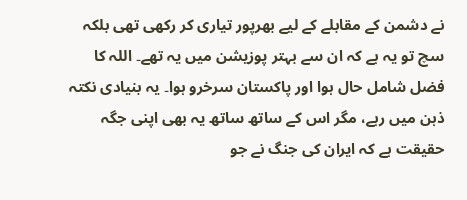نے دشمن کے مقابلے کے لیے بھرپور تیاری کر رکھی تھی بلکہ سچ تو یہ ہے کہ ان سے بہتر پوزیشن میں یہ تھے۔ اللہ کا فضل شامل حال ہوا اور پاکستان سرخرو ہوا۔ یہ بنیادی نکتہ ذہن میں رہے، مگر اس کے ساتھ ساتھ یہ بھی اپنی جگہ حقیقت ہے کہ ایران کی جنگ نے جو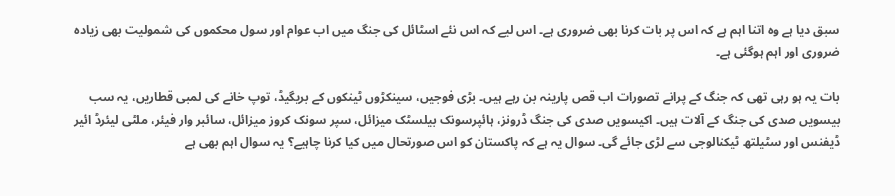سبق دیا ہے وہ اتنا اہم ہے کہ اس پر بات کرنا بھی ضروری ہے۔ اس لیے کہ اس نئے اسٹائل کی جنگ میں اب عوام اور سول محکموں کی شمولیت بھی زیادہ ضروری اور اہم ہوگئی ہے۔

بات یہ ہو رہی تھی کہ جنگ کے پرانے تصورات اب قص پارینہ بن رہے ہیں۔ بڑی فوجیں، سینکڑوں ٹینکوں کے بریگیڈ، توپ خانے کی لمبی قطاریں، یہ سب بیسویں صدی کی جنگ کے آلات ہیں۔ اکیسویں صدی کی جنگ ڈرونز، ہائپرسونک بیلسٹک میزائل، سپر سونک کروز میزائل، سائبر وار فیئر، ملٹی لیئرڈ ائیر ڈیفنس اور سٹیلتھ ٹیکنالوجی سے لڑی جائے گی۔ سوال یہ ہے کہ پاکستان کو اس صورتحال میں کیا کرنا چاہیے؟ یہ سوال اہم بھی ہے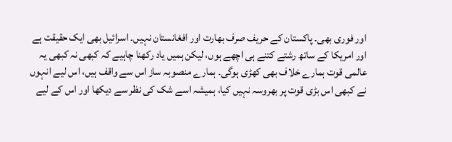اور فوری بھی۔ پاکستان کے حریف صرف بھارت اور افغانستان نہیں۔ اسرائیل بھی ایک حقیقت ہے اور امریکا کے ساتھ رشتے کتنے ہی اچھے ہوں، لیکن ہمیں یاد رکھنا چاہیے کہ کبھی نہ کبھی یہ عالمی قوت ہمارے خلاف بھی کھڑی ہوگی۔ ہمارے منصوبہ ساز اس سے واقف ہیں، اس لیے انہوں نے کبھی اس بڑی قوت پر بھروسہ نہیں کیا، ہمیشہ اسے شک کی نظر سے دیکھا اور اس کے لیے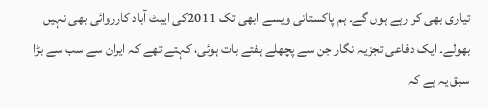تیاری بھی کر رہے ہوں گے۔ ہم پاکستانی ویسے ابھی تک 2011کی ایبٹ آباد کارروائی بھی نہیں بھولے۔ ایک دفاعی تجزیہ نگار جن سے پچھلے ہفتے بات ہوئی، کہتے تھے کہ ایران سے سب سے بڑا سبق یہ ہے کہ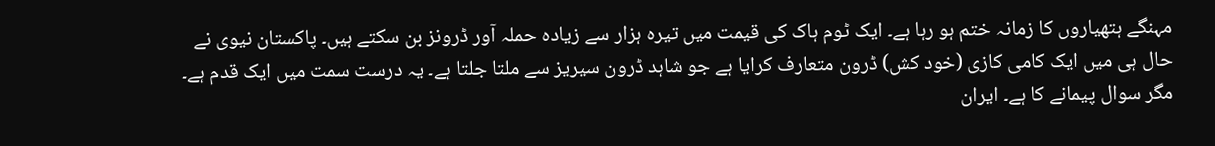مہنگے ہتھیاروں کا زمانہ ختم ہو رہا ہے۔ ایک ٹوم ہاک کی قیمت میں تیرہ ہزار سے زیادہ حملہ آور ڈرونز بن سکتے ہیں۔ پاکستان نیوی نے حال ہی میں ایک کامی کازی (خود کش) ڈرون متعارف کرایا ہے جو شاہد ڈرون سیریز سے ملتا جلتا ہے۔ یہ درست سمت میں ایک قدم ہے۔ مگر سوال پیمانے کا ہے۔ ایران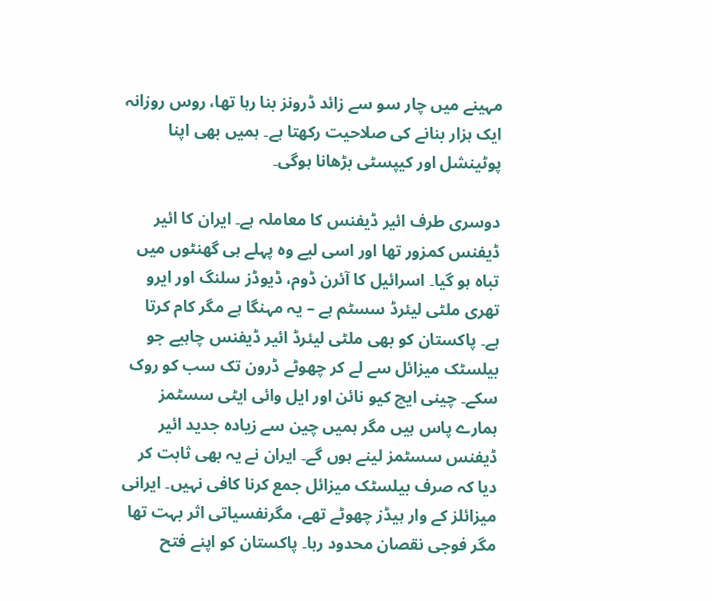مہینے میں چار سو سے زائد ڈرونز بنا رہا تھا، روس روزانہ ایک ہزار بنانے کی صلاحیت رکھتا ہے۔ ہمیں بھی اپنا پوٹینشل اور کیپسٹی بڑھانا ہوگی۔

دوسری طرف ائیر ڈیفنس کا معاملہ ہے۔ ایران کا ائیر ڈیفنس کمزور تھا اور اسی لیے وہ پہلے ہی گھنٹوں میں تباہ ہو گیا۔ اسرائیل کا آئرن ڈوم، ڈیوڈز سلنگ اور ایرو تھری ملٹی لیئرڈ سسٹم ہے – یہ مہنگا ہے مگر کام کرتا ہے۔ پاکستان کو بھی ملٹی لیئرڈ ائیر ڈیفنس چاہیے جو بیلسٹک میزائل سے لے کر چھوٹے ڈرون تک سب کو روک سکے۔ چینی ایچ کیو نائن اور ایل وائی ایٹی سسٹمز ہمارے پاس ہیں مگر ہمیں چین سے زیادہ جدید ائیر ڈیفنس سسٹمز لینے ہوں گے۔ ایران نے یہ بھی ثابت کر دیا کہ صرف بیلسٹک میزائل جمع کرنا کافی نہیں۔ ایرانی میزائلز کے وار ہیڈز چھوٹے تھے، مگرنفسیاتی اثر بہت تھا مگر فوجی نقصان محدود رہا۔ پاکستان کو اپنے فتح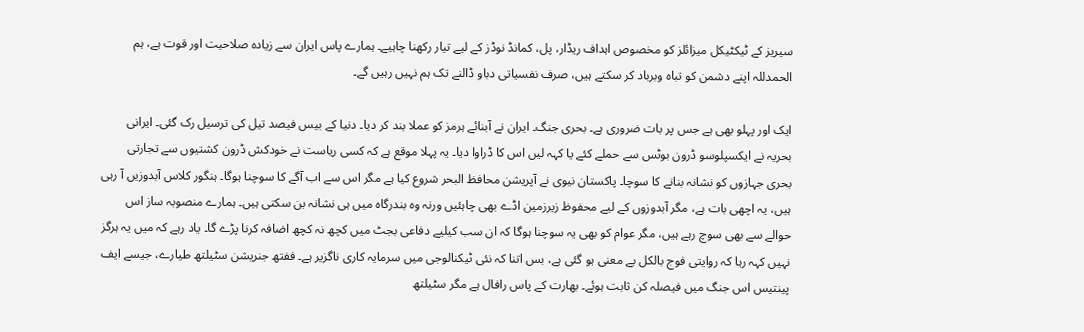سیریز کے ٹیکٹیکل میزائلز کو مخصوص اہداف ریڈار، پل، کمانڈ نوڈز کے لیے تیار رکھنا چاہیے۔ ہمارے پاس ایران سے زیادہ صلاحیت اور قوت ہے، ہم الحمدللہ اپنے دشمن کو تباہ وبرباد کر سکتے ہیں، صرف نفسیاتی دباو ڈالنے تک ہم نہیں رہیں گے۔

ایک اور پہلو بھی ہے جس پر بات ضروری ہے۔ بحری جنگ۔ ایران نے آبنائے ہرمز کو عملا بند کر دیا۔ دنیا کے بیس فیصد تیل کی ترسیل رک گئی۔ ایرانی بحریہ نے ایکسپلوسو ڈرون بوٹس سے حملے کئے یا کہہ لیں اس کا ڈراوا دیا۔ یہ پہلا موقع ہے کہ کسی ریاست نے خودکش ڈرون کشتیوں سے تجارتی بحری جہازوں کو نشانہ بنانے کا سوچا۔ پاکستان نیوی نے آپریشن محافظ البحر شروع کیا ہے مگر اس سے اب آگے کا سوچنا ہوگا۔ ہنگور کلاس آبدوزیں آ رہی ہیں، یہ اچھی بات ہے، مگر آبدوزوں کے لیے محفوظ زیرزمین اڈے بھی چاہئیں ورنہ وہ بندرگاہ میں ہی نشانہ بن سکتی ہیں۔ ہمارے منصوبہ ساز اس حوالے سے بھی سوچ رہے ہیں، مگر عوام کو بھی یہ سوچنا ہوگا کہ ان سب کیلیے دفاعی بجٹ میں کچھ نہ کچھ اضافہ کرنا پڑے گا۔ یاد رہے کہ میں یہ ہرگز نہیں کہہ رہا کہ روایتی فوج بالکل بے معنی ہو گئی ہے، بس اتنا کہ نئی ٹیکنالوجی میں سرمایہ کاری ناگزیر ہے۔ ففتھ جنریشن سٹیلتھ طیارے، جیسے ایف پینتیس اس جنگ میں فیصلہ کن ثابت ہوئے۔ بھارت کے پاس رافال ہے مگر سٹیلتھ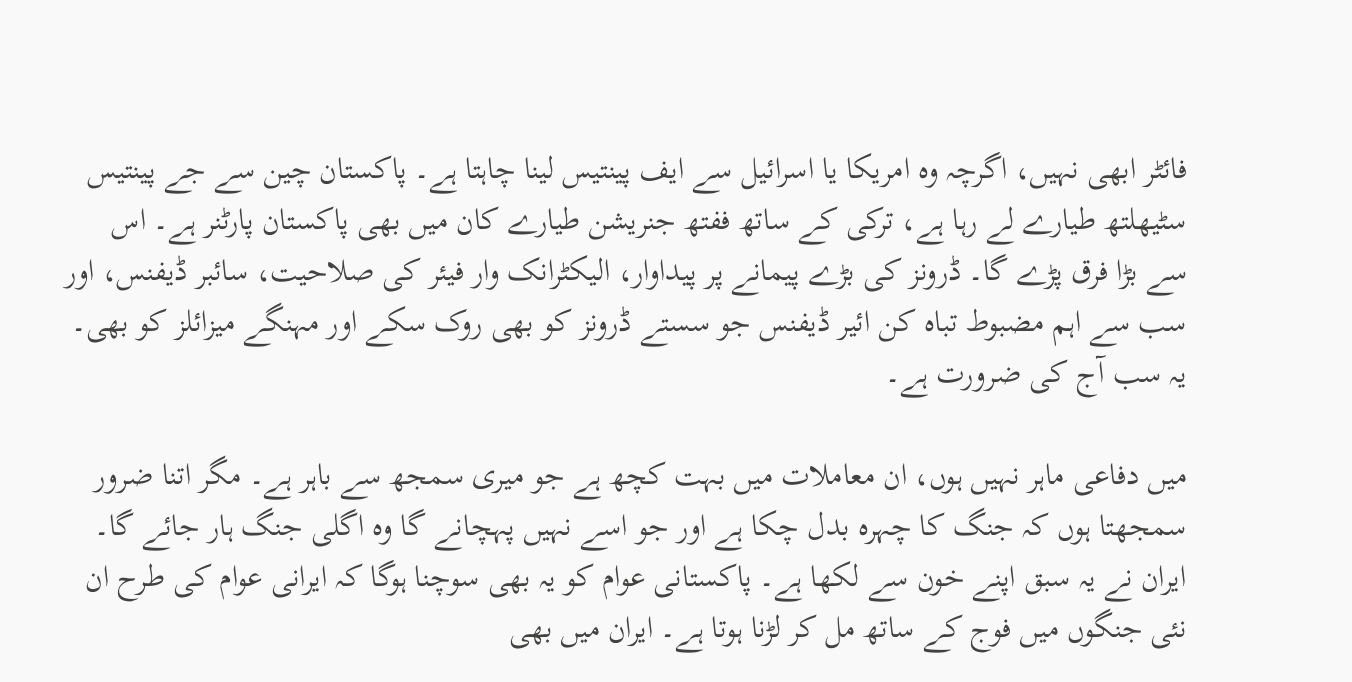فائٹر ابھی نہیں، اگرچہ وہ امریکا یا اسرائیل سے ایف پینتیس لینا چاہتا ہے۔ پاکستان چین سے جے پینتیس سٹیھلتھ طیارے لے رہا ہے، ترکی کے ساتھ ففتھ جنریشن طیارے کان میں بھی پاکستان پارٹنر ہے۔ اس سے بڑا فرق پڑے گا۔ ڈرونز کی بڑے پیمانے پر پیداوار، الیکٹرانک وار فیئر کی صلاحیت، سائبر ڈیفنس، اور سب سے اہم مضبوط تباہ کن ائیر ڈیفنس جو سستے ڈرونز کو بھی روک سکے اور مہنگے میزائلز کو بھی۔ یہ سب آج کی ضرورت ہے۔

میں دفاعی ماہر نہیں ہوں، ان معاملات میں بہت کچھ ہے جو میری سمجھ سے باہر ہے۔ مگر اتنا ضرور سمجھتا ہوں کہ جنگ کا چہرہ بدل چکا ہے اور جو اسے نہیں پہچانے گا وہ اگلی جنگ ہار جائے گا۔ ایران نے یہ سبق اپنے خون سے لکھا ہے۔ پاکستانی عوام کو یہ بھی سوچنا ہوگا کہ ایرانی عوام کی طرح ان نئی جنگوں میں فوج کے ساتھ مل کر لڑنا ہوتا ہے۔ ایران میں بھی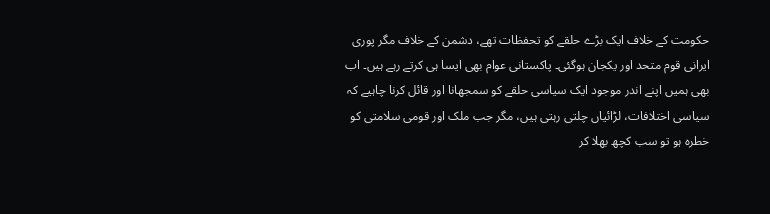حکومت کے خلاف ایک بڑے حلقے کو تحفظات تھے، دشمن کے خلاف مگر پوری ایرانی قوم متحد اور یکجان ہوگئی۔ پاکستانی عوام بھی ایسا ہی کرتے رہے ہیں۔ اب بھی ہمیں اپنے اندر موجود ایک سیاسی حلقے کو سمجھانا اور قائل کرنا چاہیے کہ سیاسی اختلافات، لڑائیاں چلتی رہتی ہیں، مگر جب ملک اور قومی سلامتی کو خطرہ ہو تو سب کچھ بھلا کر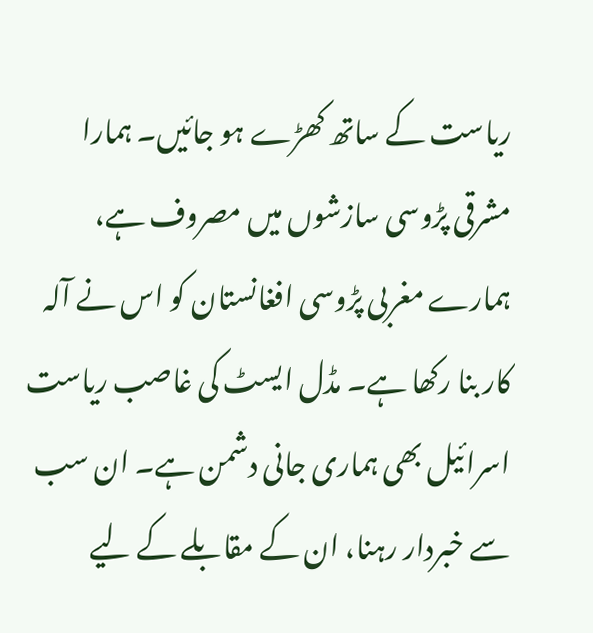ریاست کے ساتھ کھڑے ہو جائیں۔ ہمارا مشرقی پڑوسی سازشوں میں مصروف ہے، ہمارے مغربی پڑوسی افغانستان کو اس نے آلہ کار بنا رکھا ہے۔ مڈل ایسٹ کی غاصب ریاست اسرائیل بھی ہماری جانی دشمن ہے۔ ان سب سے خبردار رہنا، ان کے مقابلے کے لیے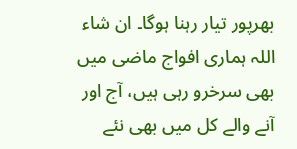بھرپور تیار رہنا ہوگا۔ ان شاء اللہ ہماری افواج ماضی میں بھی سرخرو رہی ہیں، آج اور آنے والے کل میں بھی نئے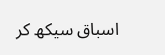اسباق سیکھ کر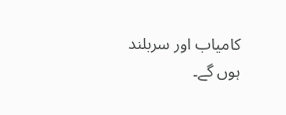کامیاب اور سربلند ہوں گے۔